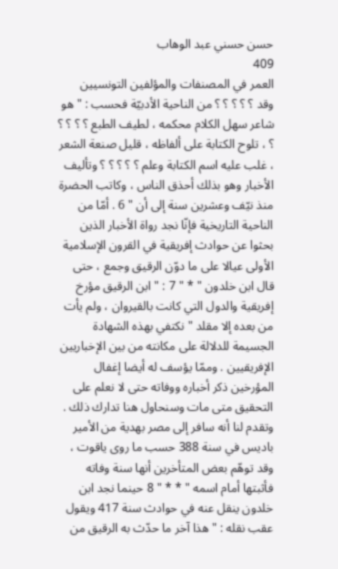حسن حسني عبد الوهاب
409
العمر في المصنفات والمؤلفين التونسيين
وقد ؟ ؟ ؟ ؟ ؟ من الناحية الأدبيّة فحسب : " هو شاعر سهل الكلام محكمه ، لطيف الطبع ؟ ؟ ؟ ؟ ؟ ، تلوح الكتابة على ألفاظه ، قليل صنعة الشعر ، غلب عليه اسم الكتابة وعلم ؟ ؟ ؟ ؟ ؟ وتأليف الأخبار وهو بذلك أحذق الناس ، وكاتب الحضرة منذ نيّف وعشرين سنة إلى أن " 6 . أمّا من الناحية التاريخية فإنّا نجد رواة الأخبار الذين بحثوا عن حوادث إفريقية في القرون الإسلامية الأولى عيالا على ما دوّن الرقيق وجمع ، حتى قال ابن خلدون " * " 7 : " ابن الرقيق مؤرخ إفريقية والدول التي كانت بالقيروان ، ولم يأت من بعده إلا مقلد " نكتفي بهذه الشهادة الجسيمة للدلالة على مكانته من بين الإخباريين الإفريقيين . وممّا يؤسف له أيضا إغفال المؤرخين ذكر أخباره ووفاته حتى لا نعلم على التحقيق متى مات وسنحاول هنا تدارك ذلك . وتقدم لنا أنه سافر إلى مصر بهدية من الأمير باديس في سنة 388 حسب ما روى ياقوت ، وقد توهّم بعض المتأخرين أنها سنة وفاته فأثبتها أمام اسمه " * * " 8 حينما نجد ابن خلدون ينقل عنه في حوادث سنة 417 ويقول عقب نقله : " هذا آخر ما حدّث به الرقيق من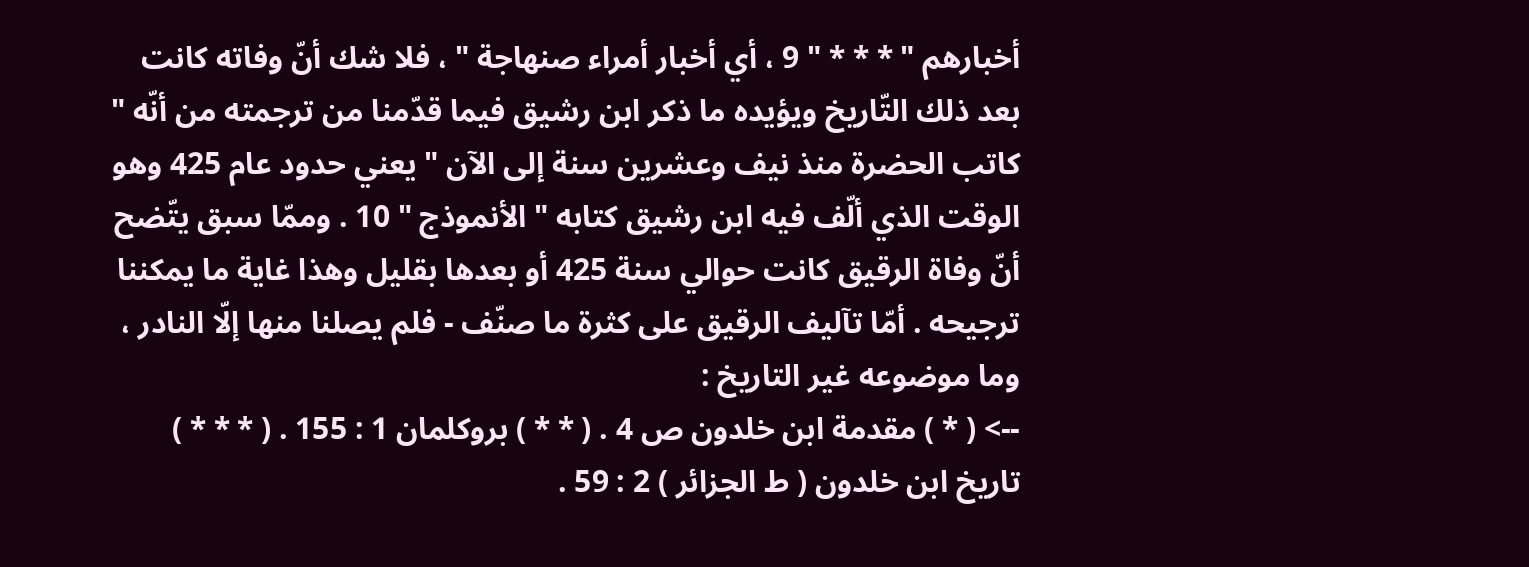أخبارهم " * * * " 9 ، أي أخبار أمراء صنهاجة " ، فلا شك أنّ وفاته كانت بعد ذلك التّاريخ ويؤيده ما ذكر ابن رشيق فيما قدّمنا من ترجمته من أنّه " كاتب الحضرة منذ نيف وعشرين سنة إلى الآن " يعني حدود عام 425 وهو الوقت الذي ألّف فيه ابن رشيق كتابه " الأنموذج " 10 . وممّا سبق يتّضح أنّ وفاة الرقيق كانت حوالي سنة 425 أو بعدها بقليل وهذا غاية ما يمكننا ترجيحه . أمّا تآليف الرقيق على كثرة ما صنّف - فلم يصلنا منها إلّا النادر ، وما موضوعه غير التاريخ :
--> ( * ) مقدمة ابن خلدون ص 4 . ( * * ) بروكلمان 1 : 155 . ( * * * ) تاريخ ابن خلدون ( ط الجزائر ) 2 : 59 .